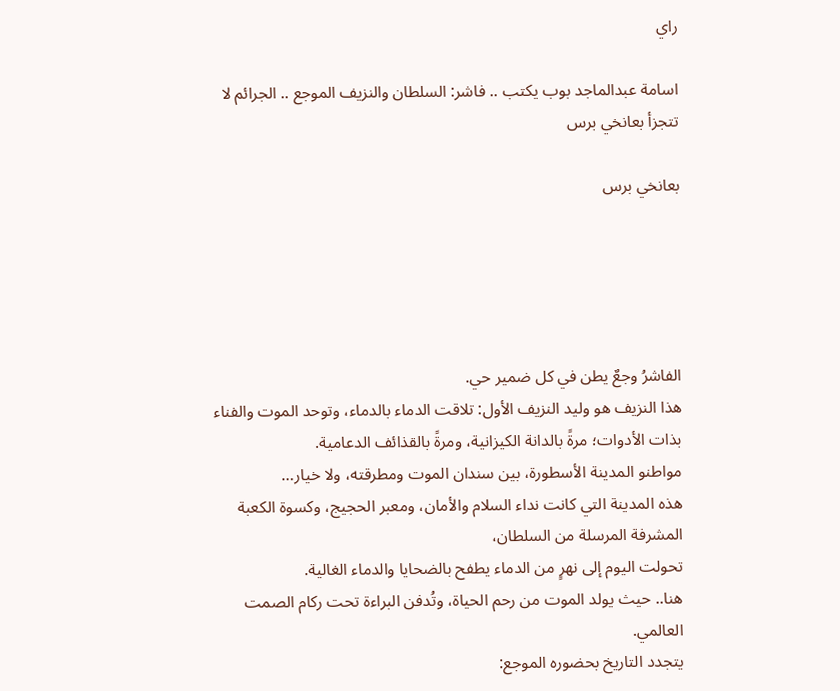راي

اسامة عبدالماجد بوب يكتب .. فاشر: السلطان والنزيف الموجع .. الجرائم لا تتجزأ بعانخي برس

بعانخي برس





الفاشرُ وجعٌ يطن في كل ضمير حي.
هذا النزيف هو وليد النزيف الأول: تلاقت الدماء بالدماء، وتوحد الموت والفناء بذات الأدوات؛ مرةً بالدانة الكيزانية، ومرةً بالقذائف الدعامية.
مواطنو المدينة الأسطورة، بين سندان الموت ومطرقته، ولا خيار…
هذه المدينة التي كانت نداء السلام والأمان، ومعبر الحجيج، وكسوة الكعبة المشرفة المرسلة من السلطان،
تحولت اليوم إلى نهرٍ من الدماء يطفح بالضحايا والدماء الغالية.
هنا.. حيث يولد الموت من رحم الحياة، وتُدفن البراءة تحت ركام الصمت العالمي.
يتجدد التاريخ بحضوره الموجع: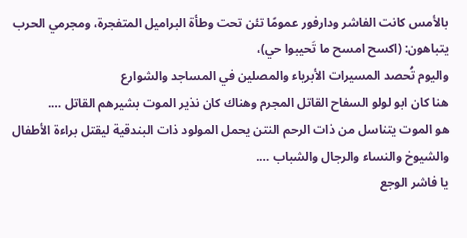بالأمس كانت الفاشر ودارفور عمومًا تئن تحت وطأة البراميل المتفجرة، ومجرمي الحرب يتباهون: (اكسح امسح ما تَحيبوا حي)،
واليوم تُحصد المسيرات الأبرياء والمصلين في المساجد والشوارع
هنا كان ابو لولو السفاح القاتل المجرم وهناك كان نذير الموت بشيرهم القاتل ….
هو الموت يتناسل من ذات الرحم النتن يحمل المولود ذات البندقية ليقتل براءة الأطفال والشيوخ والنساء والرجال والشباب ….
يا فاشر الوجع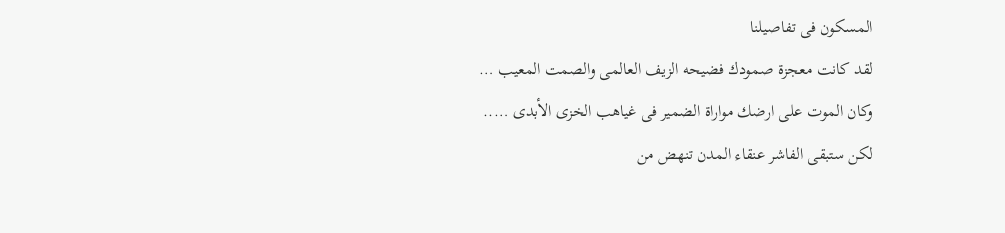المسكون فى تفاصيلنا
لقد كانت معجزة صمودك فضيحه الزيف العالمى والصمت المعيب …
وكان الموت على ارضك مواراة الضمير فى غياهب الخزى الأبدى …..
لكن ستبقى الفاشر عنقاء المدن تنهض من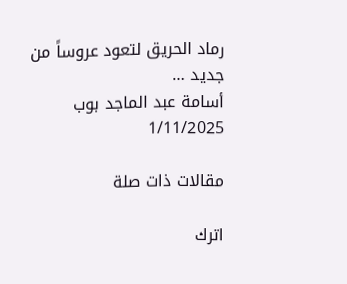رماد الحريق لتعود عروساً من جديد …
أسامة عبد الماجد بوب
1/11/2025

مقالات ذات صلة

اترك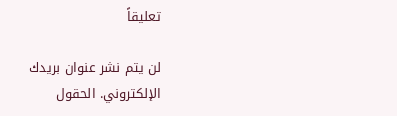تعليقاً

لن يتم نشر عنوان بريدك الإلكتروني. الحقول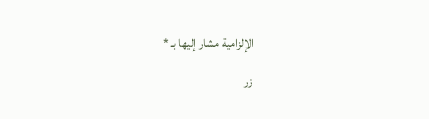الإلزامية مشار إليها بـ *

زر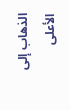الذهاب إلى الأعلى